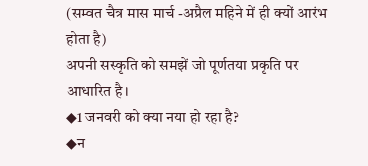(सम्वत चैत्र मास मार्च -अप्रैल महिने में ही क्यों आरंभ होता है)
अपनी सस्कृति को समझें जो पूर्णतया प्रकृति पर आधारित है।
◆1 जनवरी को क्या नया हो रहा है?
◆न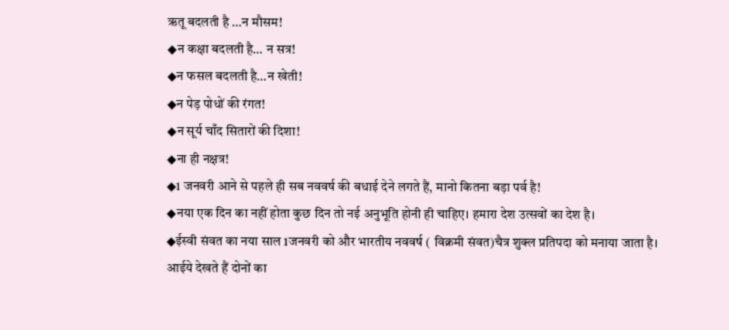ऋतू बदलती है …न मौसम!
◆न कक्षा बदलती है… न सत्र!
◆न फसल बदलती है…न खेती!
◆न पेड़ पोधों की रंगत!
◆न सूर्य चाँद सितारों की दिशा!
◆ना ही नक्षत्र!
◆1 जनवरी आने से पहले ही सब नववर्ष की बधाई देने लगते हैं, मानो कितना बड़ा पर्व है!
◆नया एक दिन का नहीं होता कुछ दिन तो नई अनुभूति होनी ही चाहिए। हमारा देश उत्सवों का देश है।
◆ईस्वी संवत का नया साल 1जनवरी को और भारतीय नववर्ष ( विक्रमी संवत)चैत्र शुक्ल प्रतिपदा को मनाया जाता है।
आईये देखते हैं दोनों का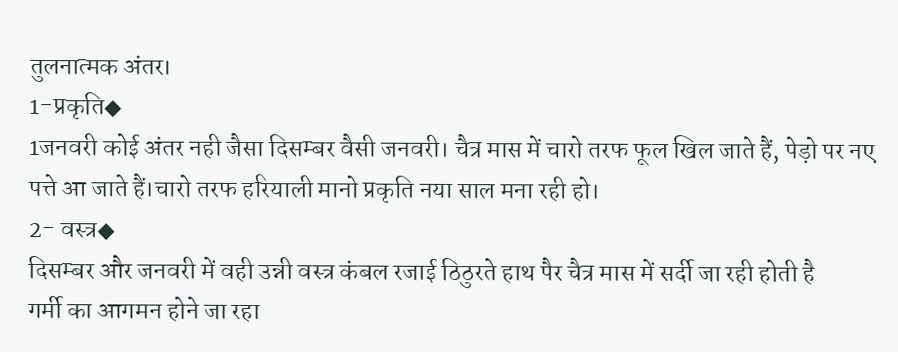तुलनात्मक अंतर।
1-प्रकृति◆
1जनवरी कोई अंतर नही जैसा दिसम्बर वैसी जनवरी। चैत्र मास में चारो तरफ फूल खिल जाते हैं, पेड़ो पर नए पत्ते आ जाते हैं।चारो तरफ हरियाली मानो प्रकृति नया साल मना रही हो।
2- वस्त्र◆
दिसम्बर और जनवरी में वही उन्नी वस्त्र कंबल रजाई ठिठुरते हाथ पैर चैत्र मास में सर्दी जा रही होती है
गर्मी का आगमन होने जा रहा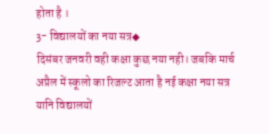होता है ।
3- विद्यालयों का नया सत्र◆
दिसंबर जनवरी वही कक्षा कुछ नया नही। जबकि मार्च अप्रैल में स्कूलो का रिजल्ट आता है नई कक्षा नया सत्र यानि विद्यालयों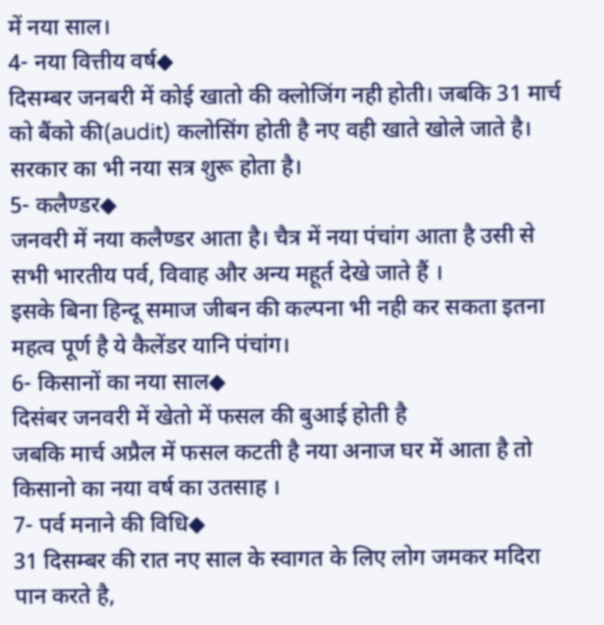में नया साल।
4- नया वित्तीय वर्ष◆
दिसम्बर जनबरी में कोई खातो की क्लोजिंग नही होती। जबकि 31 मार्च को बैंको की(audit) कलोसिंग होती है नए वही खाते खोले जाते है।
सरकार का भी नया सत्र शुरू होता है।
5- कलैण्डर◆
जनवरी में नया कलैण्डर आता है। चैत्र में नया पंचांग आता है उसी से सभी भारतीय पर्व, विवाह और अन्य महूर्त देखे जाते हैं ।
इसके बिना हिन्दू समाज जीबन की कल्पना भी नही कर सकता इतना महत्व पूर्ण है ये कैलेंडर यानि पंचांग।
6- किसानों का नया साल◆
दिसंबर जनवरी में खेतो में फसल की बुआई होती है
जबकि मार्च अप्रैल में फसल कटती है नया अनाज घर में आता है तो किसानो का नया वर्ष का उतसाह ।
7- पर्व मनाने की विधि◆
31 दिसम्बर की रात नए साल के स्वागत के लिए लोग जमकर मदिरा पान करते है,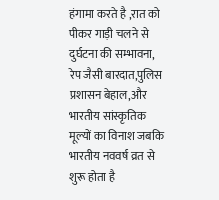हंगामा करते है ,रात को पीकर गाड़ी चलने से दुर्घटना की सम्भावना, रेप जैसी बारदात,पुलिस प्रशासन बेहाल,और भारतीय सांस्कृतिक मूल्यों का विनाश जबकि भारतीय नववर्ष व्रत से शुरू होता है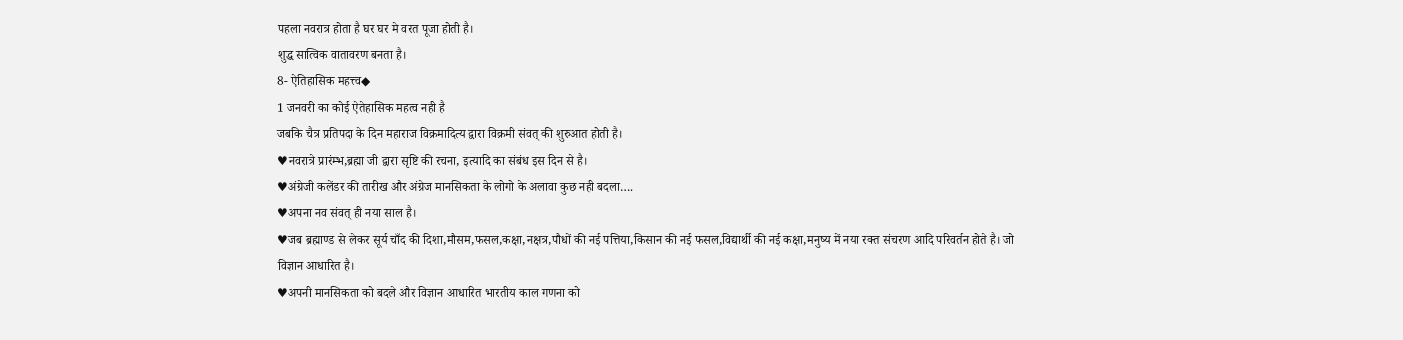पहला नवरात्र होता है घर घर मे वरत पूजा होती है।
शुद्ध सात्विक वातावरण बनता है।
8- ऐतिहासिक महत्त्व◆
1 जनवरी का कोई ऐतेहासिक महत्व नही है
जबकि चैत्र प्रतिपदा के दिन महाराज विक्रमादित्य द्वारा विक्रमी संवत् की शुरुआत होती है।
♥नवरात्रे प्रारंम्भ,ब्रह्मा जी द्वारा सृष्टि की रचना, इत्यादि का संबंध इस दिन से है।
♥अंग्रेजी कलेंडर की तारीख और अंग्रेज मानसिकता के लोगो के अलावा कुछ नही बदला….
♥अपना नव संवत् ही नया साल है।
♥जब ब्रह्माण्ड से लेकर सूर्य चाँद की दिशा,मौसम,फसल,कक्षा,नक्षत्र,पौधों की नई पत्तिया,किसान की नई फसल,विद्यार्थी की नई कक्षा,मनुष्य में नया रक्त संचरण आदि परिवर्तन होते है। जो विज्ञान आधारित है।
♥अपनी मानसिकता को बदले और विज्ञान आधारित भारतीय काल गणना को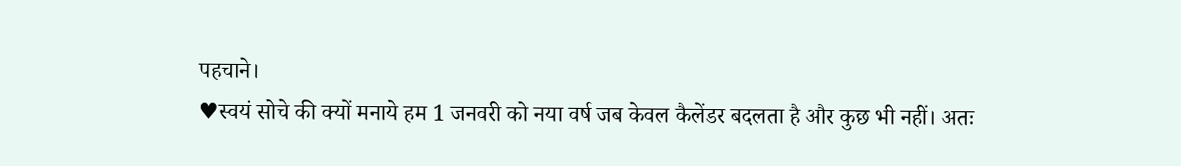पहचाने।
♥स्वयं सोचे की क्यों मनाये हम 1 जनवरी को नया वर्ष जब केवल कैलेंडर बदलता है और कुछ भी नहीं। अतः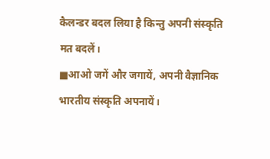कैलन्डर बदल लिया है किन्तु अपनी संस्कृति मत बदलें।
■आओ जगें और जगायें, अपनी वैज्ञानिक भारतीय संस्कृति अपनायें।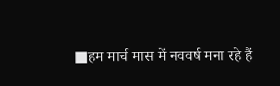■हम मार्च मास में नववर्ष मना रहे हैं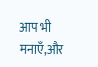आप भी मनाएँ,और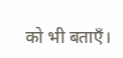को भी बताएँ।